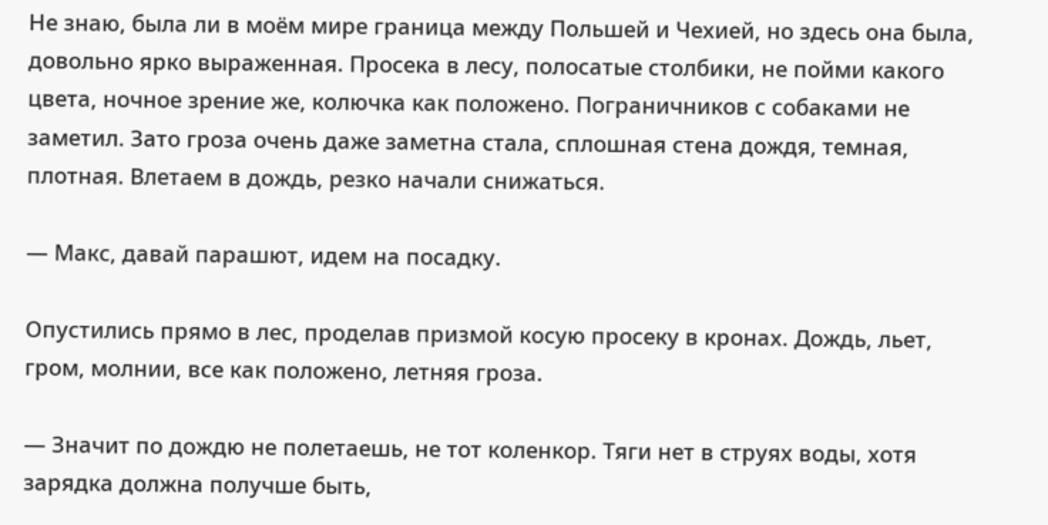Не знаю, была ли в моём мире граница между Польшей и Чехией, но здесь она была, довольно ярко выраженная. Просека в лесу, полосатые столбики, не пойми какого цвета, ночное зрение же, колючка как положено. Пограничников с собаками не заметил. Зато гроза очень даже заметна стала, сплошная стена дождя, темная, плотная. Влетаем в дождь, резко начали снижаться.

— Макс, давай парашют, идем на посадку.

Опустились прямо в лес, проделав призмой косую просеку в кронах. Дождь, льет, гром, молнии, все как положено, летняя гроза.

— Значит по дождю не полетаешь, не тот коленкор. Тяги нет в струях воды, хотя зарядка должна получше быть,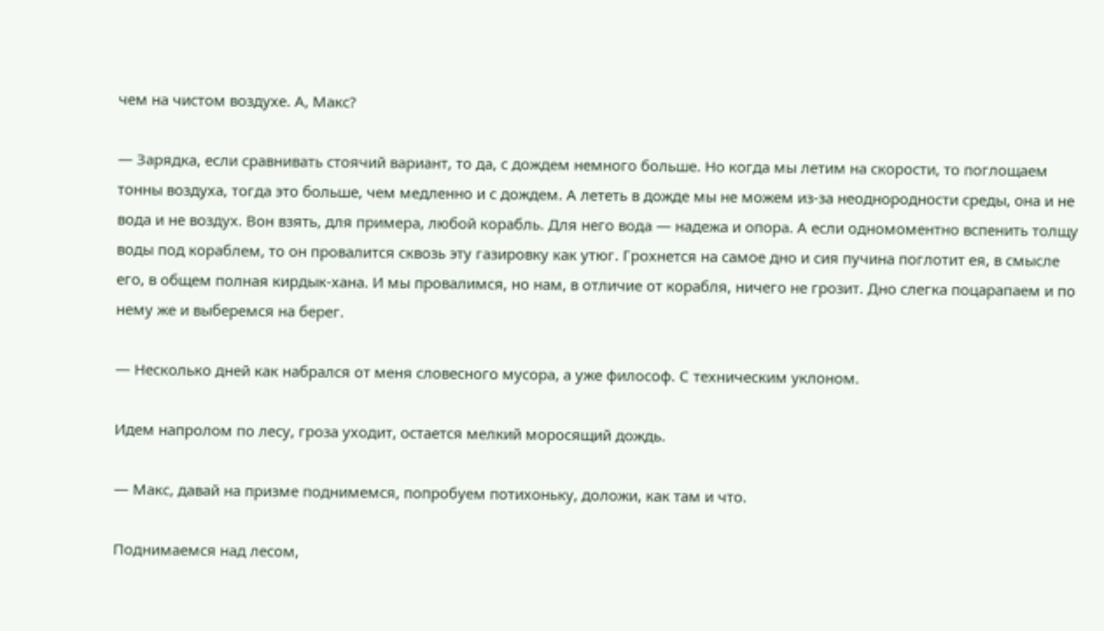чем на чистом воздухе. А, Макс?

— Зарядка, если сравнивать стоячий вариант, то да, с дождем немного больше. Но когда мы летим на скорости, то поглощаем тонны воздуха, тогда это больше, чем медленно и с дождем. А лететь в дожде мы не можем из-за неоднородности среды, она и не вода и не воздух. Вон взять, для примера, любой корабль. Для него вода — надежа и опора. А если одномоментно вспенить толщу воды под кораблем, то он провалится сквозь эту газировку как утюг. Грохнется на самое дно и сия пучина поглотит ея, в смысле его, в общем полная кирдык-хана. И мы провалимся, но нам, в отличие от корабля, ничего не грозит. Дно слегка поцарапаем и по нему же и выберемся на берег.

— Несколько дней как набрался от меня словесного мусора, а уже философ. С техническим уклоном.

Идем напролом по лесу, гроза уходит, остается мелкий моросящий дождь.

— Макс, давай на призме поднимемся, попробуем потихоньку, доложи, как там и что.

Поднимаемся над лесом,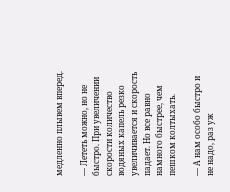медленно плывем вперед.

— Лететь можно, но не быстро. При увеличении скорости количество водяных капель резко увеличивается и скорость падает. Но все равно намного быстрее, чем пешком колтыхать.

— А нам особо быстро и не надо, раз уж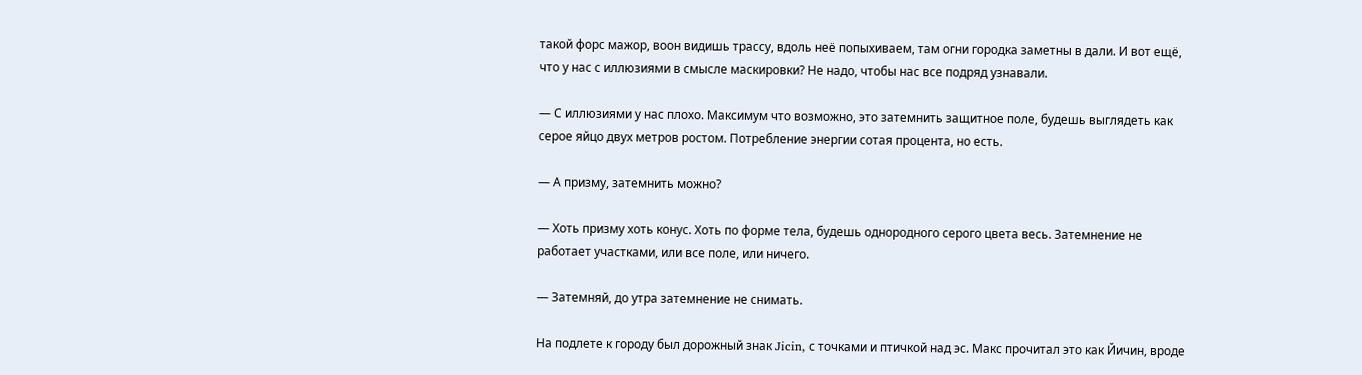такой форс мажор, воон видишь трассу, вдоль неё попыхиваем, там огни городка заметны в дали. И вот ещё, что у нас с иллюзиями в смысле маскировки? Не надо, чтобы нас все подряд узнавали.

— С иллюзиями у нас плохо. Максимум что возможно, это затемнить защитное поле, будешь выглядеть как серое яйцо двух метров ростом. Потребление энергии сотая процента, но есть.

— А призму, затемнить можно?

— Хоть призму хоть конус. Хоть по форме тела, будешь однородного серого цвета весь. Затемнение не работает участками, или все поле, или ничего.

— Затемняй, до утра затемнение не снимать.

На подлете к городу был дорожный знак Jicin, с точками и птичкой над эс. Макс прочитал это как Йичин, вроде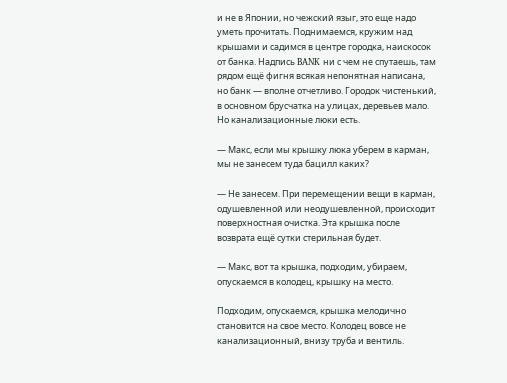и не в Японии, но чежский языг, это еще надо уметь прочитать. Поднимаемся, кружим над крышами и садимся в центре городка, наискосок от банка. Надпись BANK ни с чем не спутаешь, там рядом ещё фигня всякая непонятная написана, но банк — вполне отчетливо. Городок чистенький, в основном брусчатка на улицах, деревьев мало. Но канализационные люки есть.

— Макс, если мы крышку люка уберем в карман, мы не занесем туда бацилл каких?

— Не занесем. При перемещении вещи в карман, одушевленной или неодушевленной, происходит поверхностная очистка. Эта крышка после возврата ещё сутки стерильная будет.

— Макс, вот та крышка, подходим, убираем, опускаемся в колодец, крышку на место.

Подходим, опускаемся, крышка мелодично становится на свое место. Колодец вовсе не канализационный, внизу труба и вентиль.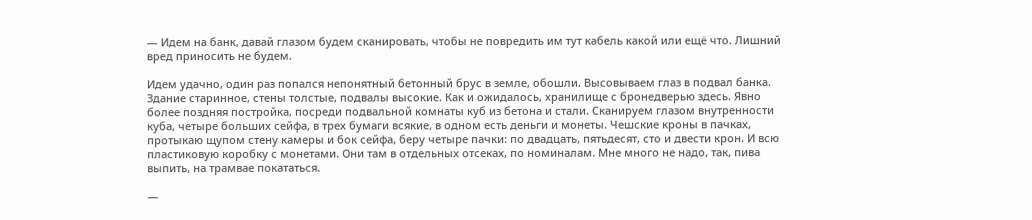— Идем на банк, давай глазом будем сканировать, чтобы не повредить им тут кабель какой или ещё что. Лишний вред приносить не будем.

Идем удачно, один раз попался непонятный бетонный брус в земле, обошли. Высовываем глаз в подвал банка. Здание старинное, стены толстые, подвалы высокие. Как и ожидалось, хранилище с бронедверью здесь. Явно более поздняя постройка, посреди подвальной комнаты куб из бетона и стали. Сканируем глазом внутренности куба, четыре больших сейфа, в трех бумаги всякие, в одном есть деньги и монеты. Чешские кроны в пачках, протыкаю щупом стену камеры и бок сейфа, беру четыре пачки: по двадцать, пятьдесят, сто и двести крон. И всю пластиковую коробку с монетами. Они там в отдельных отсеках, по номиналам. Мне много не надо, так, пива выпить, на трамвае покататься.

—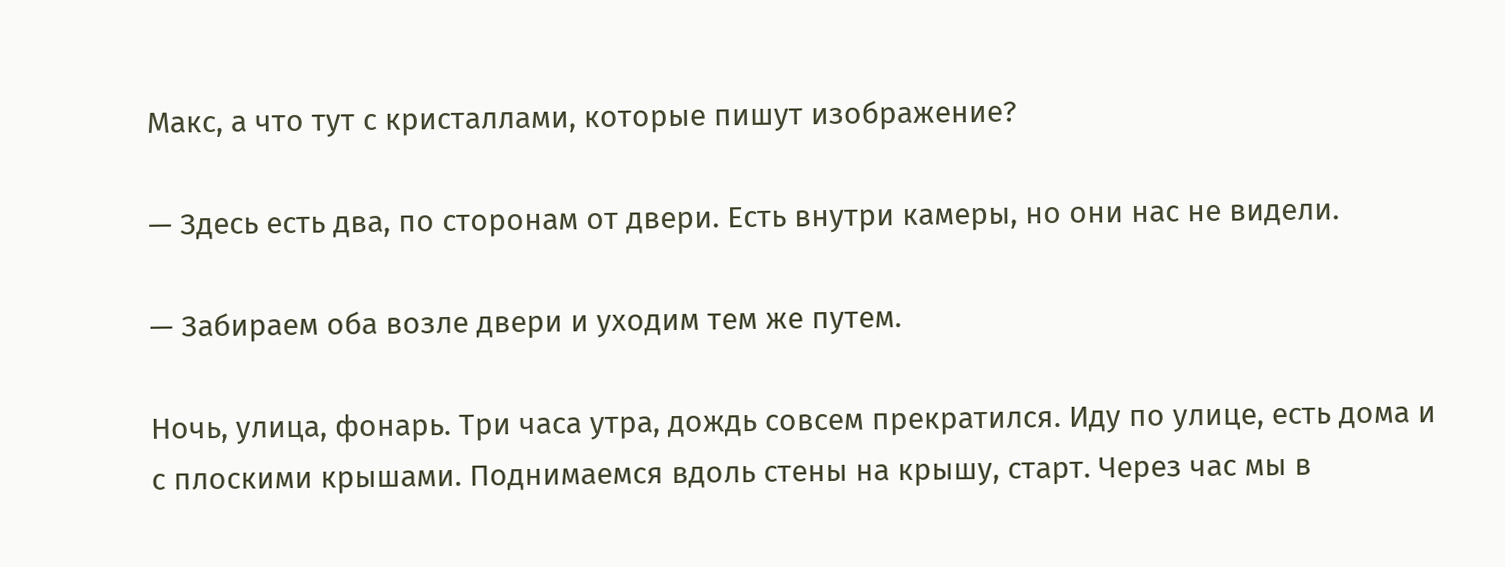Макс, а что тут с кристаллами, которые пишут изображение?

— Здесь есть два, по сторонам от двери. Есть внутри камеры, но они нас не видели.

— Забираем оба возле двери и уходим тем же путем.

Ночь, улица, фонарь. Три часа утра, дождь совсем прекратился. Иду по улице, есть дома и с плоскими крышами. Поднимаемся вдоль стены на крышу, старт. Через час мы в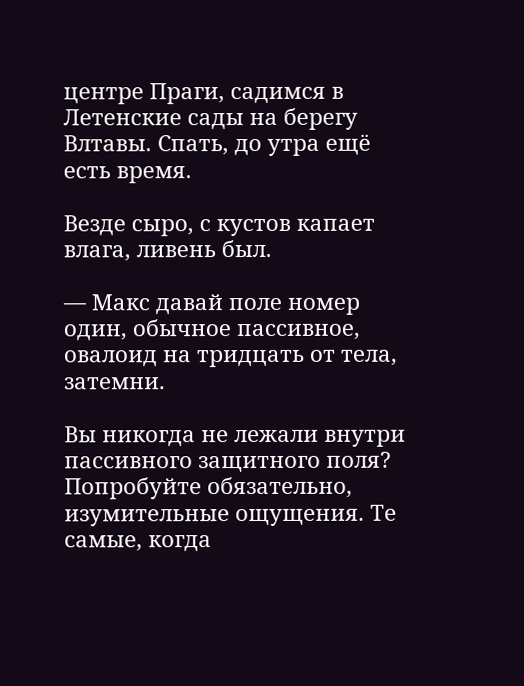центре Праги, садимся в Летенские сады на берегу Влтавы. Спать, до утра ещё есть время.

Везде сыро, с кустов капает влага, ливень был.

— Макс давай поле номер один, обычное пассивное, овалоид на тридцать от тела, затемни.

Вы никогда не лежали внутри пассивного защитного поля? Попробуйте обязательно, изумительные ощущения. Те самые, когда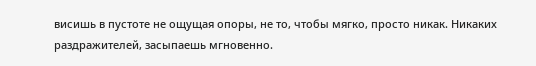висишь в пустоте не ощущая опоры, не то, чтобы мягко, просто никак. Никаких раздражителей, засыпаешь мгновенно.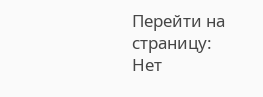Перейти на страницу:
Нет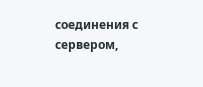соединения с сервером,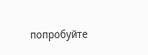попробуйте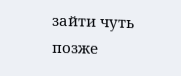зайти чуть позже